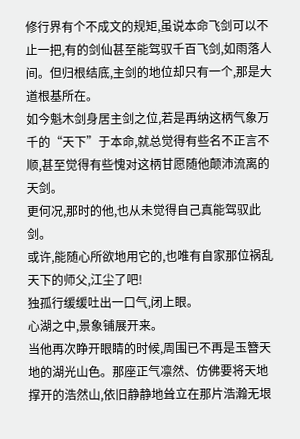修行界有个不成文的规矩,虽说本命飞剑可以不止一把,有的剑仙甚至能驾驭千百飞剑,如雨落人间。但归根结底,主剑的地位却只有一个,那是大道根基所在。
如今魁木剑身居主剑之位,若是再纳这柄气象万千的“天下”于本命,就总觉得有些名不正言不顺,甚至觉得有些愧对这柄甘愿随他颠沛流离的天剑。
更何况,那时的他,也从未觉得自己真能驾驭此剑。
或许,能随心所欲地用它的,也唯有自家那位祸乱天下的师父,江尘了吧!
独孤行缓缓吐出一口气,闭上眼。
心湖之中,景象铺展开来。
当他再次睁开眼睛的时候,周围已不再是玉簪天地的湖光山色。那座正气凛然、仿佛要将天地撑开的浩然山,依旧静静地耸立在那片浩瀚无垠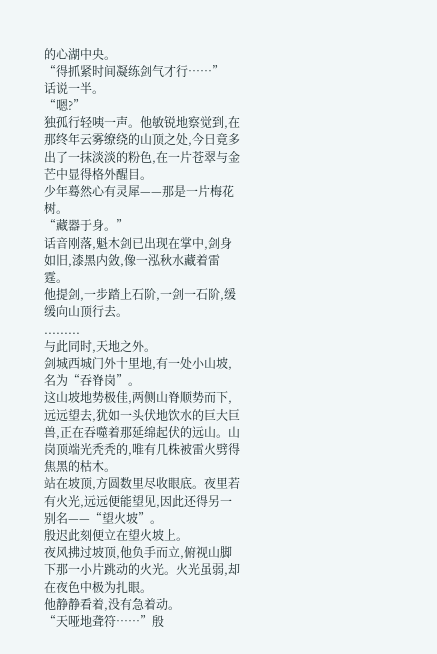的心湖中央。
“得抓紧时间凝练剑气才行……”
话说一半。
“嗯?”
独孤行轻咦一声。他敏锐地察觉到,在那终年云雾缭绕的山顶之处,今日竟多出了一抹淡淡的粉色,在一片苍翠与金芒中显得格外醒目。
少年蓦然心有灵犀——那是一片梅花树。
“藏器于身。”
话音刚落,魁木剑已出现在掌中,剑身如旧,漆黑内敛,像一泓秋水藏着雷霆。
他提剑,一步踏上石阶,一剑一石阶,缓缓向山顶行去。
.........
与此同时,天地之外。
剑城西城门外十里地,有一处小山坡,名为“吞脊岗”。
这山坡地势极佳,两侧山脊顺势而下,远远望去,犹如一头伏地饮水的巨大巨兽,正在吞噬着那延绵起伏的远山。山岗顶端光秃秃的,唯有几株被雷火劈得焦黑的枯木。
站在坡顶,方圆数里尽收眼底。夜里若有火光,远远便能望见,因此还得另一别名——“望火坡”。
殷迟此刻便立在望火坡上。
夜风拂过坡顶,他负手而立,俯视山脚下那一小片跳动的火光。火光虽弱,却在夜色中极为扎眼。
他静静看着,没有急着动。
“天哑地聋符……”殷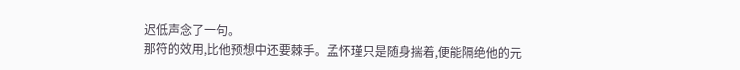迟低声念了一句。
那符的效用,比他预想中还要棘手。孟怀瑾只是随身揣着,便能隔绝他的元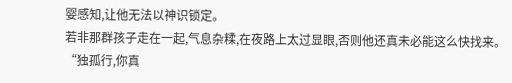婴感知,让他无法以神识锁定。
若非那群孩子走在一起,气息杂糅,在夜路上太过显眼,否则他还真未必能这么快找来。
“独孤行,你真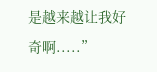是越来越让我好奇啊.....”